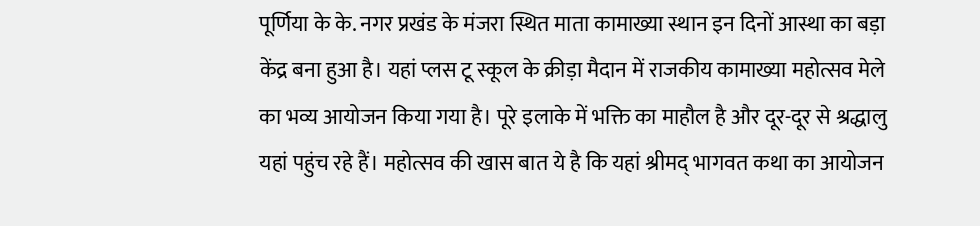पूर्णिया के के. नगर प्रखंड के मंजरा स्थित माता कामाख्या स्थान इन दिनों आस्था का बड़ा केंद्र बना हुआ है। यहां प्लस टू स्कूल के क्रीड़ा मैदान में राजकीय कामाख्या महोत्सव मेले का भव्य आयोजन किया गया है। पूरे इलाके में भक्ति का माहौल है और दूर-दूर से श्रद्धालु यहां पहुंच रहे हैं। महोत्सव की खास बात ये है कि यहां श्रीमद् भागवत कथा का आयोजन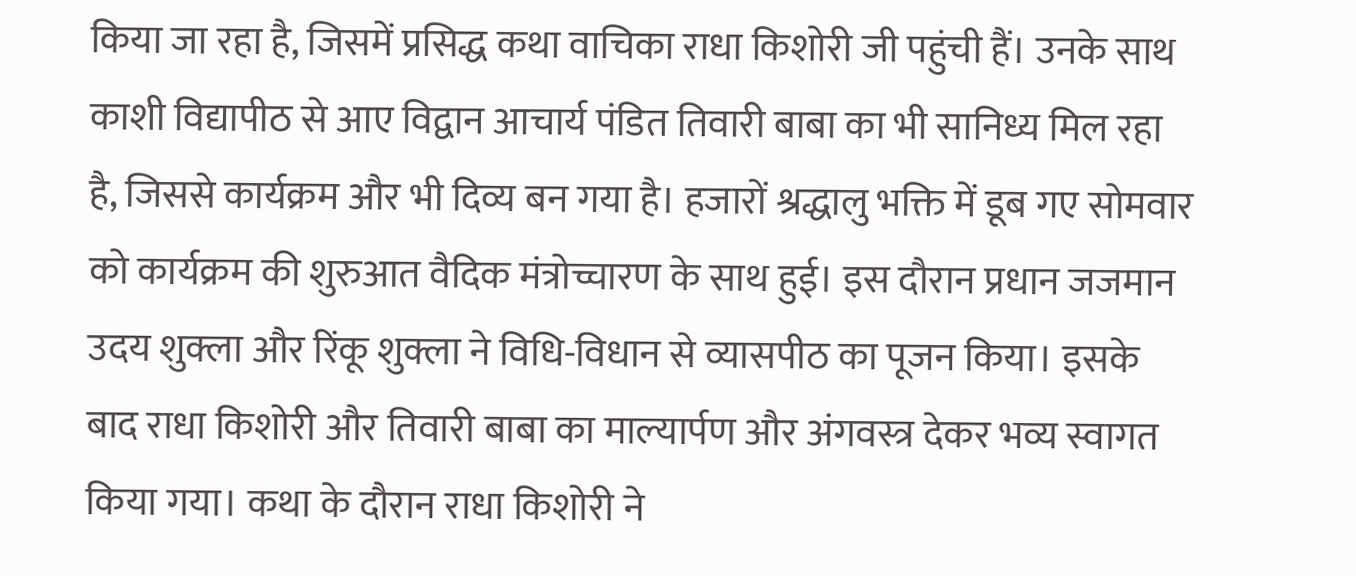किया जा रहा है, जिसमें प्रसिद्ध कथा वाचिका राधा किशोरी जी पहुंची हैं। उनके साथ काशी विद्यापीठ से आए विद्वान आचार्य पंडित तिवारी बाबा का भी सानिध्य मिल रहा है, जिससे कार्यक्रम और भी दिव्य बन गया है। हजारों श्रद्धालु भक्ति में डूब गए सोमवार को कार्यक्रम की शुरुआत वैदिक मंत्रोच्चारण के साथ हुई। इस दौरान प्रधान जजमान उदय शुक्ला और रिंकू शुक्ला ने विधि-विधान से व्यासपीठ का पूजन किया। इसके बाद राधा किशोरी और तिवारी बाबा का माल्यार्पण और अंगवस्त्र देकर भव्य स्वागत किया गया। कथा के दौरान राधा किशोरी ने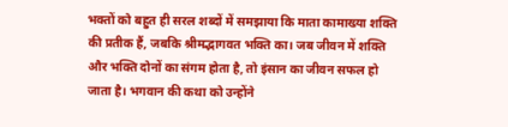भक्तों को बहुत ही सरल शब्दों में समझाया कि माता कामाख्या शक्ति की प्रतीक हैं, जबकि श्रीमद्भागवत भक्ति का। जब जीवन में शक्ति और भक्ति दोनों का संगम होता है, तो इंसान का जीवन सफल हो जाता है। भगवान की कथा को उन्होंने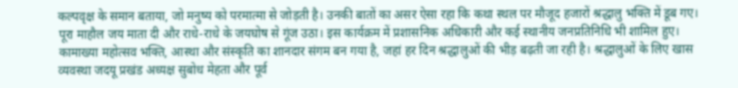कल्पवृक्ष के समान बताया, जो मनुष्य को परमात्मा से जोड़ती है। उनकी बातों का असर ऐसा रहा कि कथा स्थल पर मौजूद हजारों श्रद्धालु भक्ति में डूब गए। पूरा माहौल जय माता दी और राधे-राधे के जयघोष से गूंज उठा। इस कार्यक्रम में प्रशासनिक अधिकारी और कई स्थानीय जनप्रतिनिधि भी शामिल हुए। कामाख्या महोत्सव भक्ति, आस्था और संस्कृति का शानदार संगम बन गया है, जहां हर दिन श्रद्धालुओं की भीड़ बढ़ती जा रही है। श्रद्धालुओं के लिए खास व्यवस्था जदयू प्रखंड अध्यक्ष सुबोध मेहता और पूर्व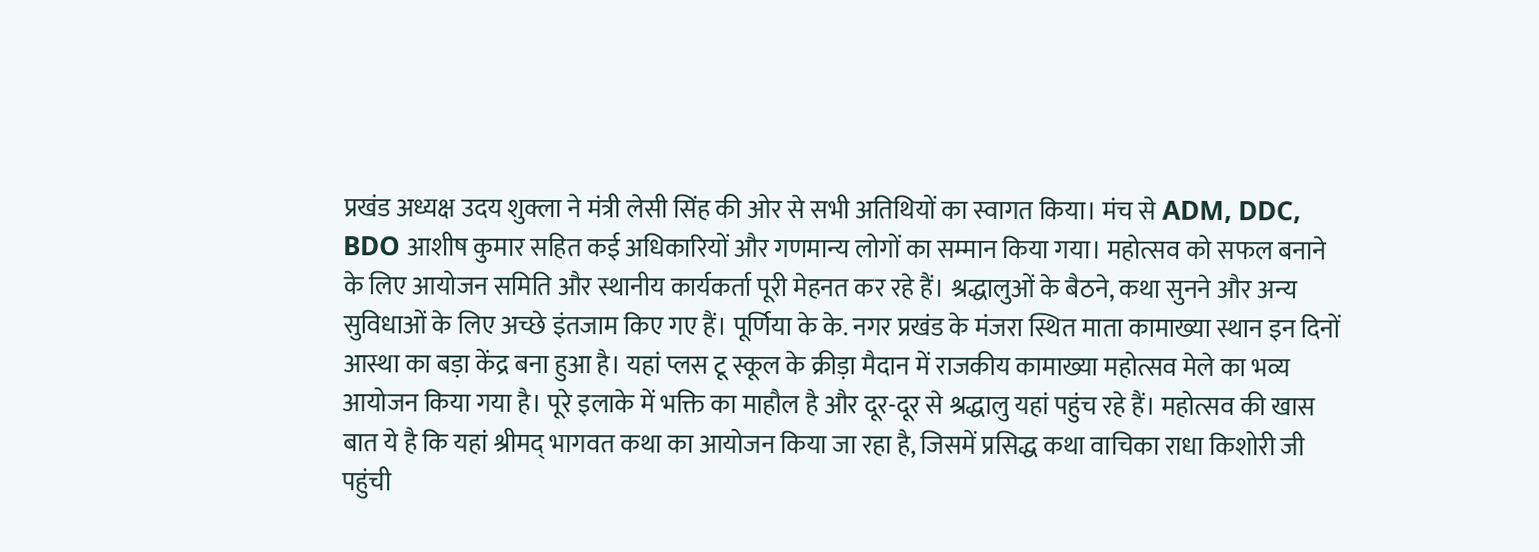प्रखंड अध्यक्ष उदय शुक्ला ने मंत्री लेसी सिंह की ओर से सभी अतिथियों का स्वागत किया। मंच से ADM, DDC, BDO आशीष कुमार सहित कई अधिकारियों और गणमान्य लोगों का सम्मान किया गया। महोत्सव को सफल बनाने के लिए आयोजन समिति और स्थानीय कार्यकर्ता पूरी मेहनत कर रहे हैं। श्रद्धालुओं के बैठने, कथा सुनने और अन्य सुविधाओं के लिए अच्छे इंतजाम किए गए हैं। पूर्णिया के के. नगर प्रखंड के मंजरा स्थित माता कामाख्या स्थान इन दिनों आस्था का बड़ा केंद्र बना हुआ है। यहां प्लस टू स्कूल के क्रीड़ा मैदान में राजकीय कामाख्या महोत्सव मेले का भव्य आयोजन किया गया है। पूरे इलाके में भक्ति का माहौल है और दूर-दूर से श्रद्धालु यहां पहुंच रहे हैं। महोत्सव की खास बात ये है कि यहां श्रीमद् भागवत कथा का आयोजन किया जा रहा है, जिसमें प्रसिद्ध कथा वाचिका राधा किशोरी जी पहुंची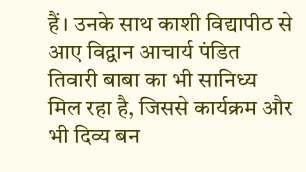हैं। उनके साथ काशी विद्यापीठ से आए विद्वान आचार्य पंडित तिवारी बाबा का भी सानिध्य मिल रहा है, जिससे कार्यक्रम और भी दिव्य बन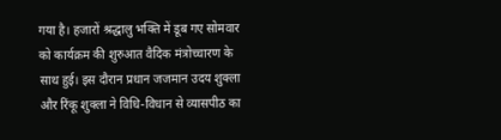गया है। हजारों श्रद्धालु भक्ति में डूब गए सोमवार को कार्यक्रम की शुरुआत वैदिक मंत्रोच्चारण के साथ हुई। इस दौरान प्रधान जजमान उदय शुक्ला और रिंकू शुक्ला ने विधि-विधान से व्यासपीठ का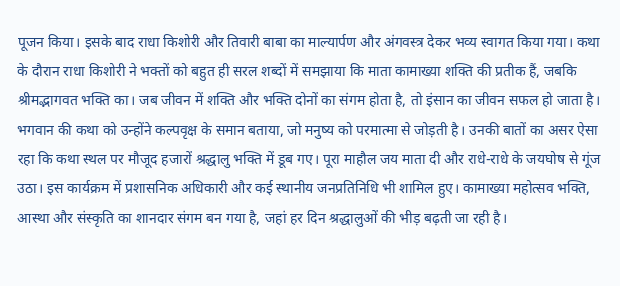पूजन किया। इसके बाद राधा किशोरी और तिवारी बाबा का माल्यार्पण और अंगवस्त्र देकर भव्य स्वागत किया गया। कथा के दौरान राधा किशोरी ने भक्तों को बहुत ही सरल शब्दों में समझाया कि माता कामाख्या शक्ति की प्रतीक हैं, जबकि श्रीमद्भागवत भक्ति का। जब जीवन में शक्ति और भक्ति दोनों का संगम होता है, तो इंसान का जीवन सफल हो जाता है। भगवान की कथा को उन्होंने कल्पवृक्ष के समान बताया, जो मनुष्य को परमात्मा से जोड़ती है। उनकी बातों का असर ऐसा रहा कि कथा स्थल पर मौजूद हजारों श्रद्धालु भक्ति में डूब गए। पूरा माहौल जय माता दी और राधे-राधे के जयघोष से गूंज उठा। इस कार्यक्रम में प्रशासनिक अधिकारी और कई स्थानीय जनप्रतिनिधि भी शामिल हुए। कामाख्या महोत्सव भक्ति, आस्था और संस्कृति का शानदार संगम बन गया है, जहां हर दिन श्रद्धालुओं की भीड़ बढ़ती जा रही है।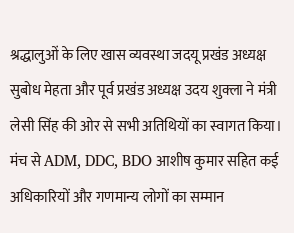श्रद्धालुओं के लिए खास व्यवस्था जदयू प्रखंड अध्यक्ष सुबोध मेहता और पूर्व प्रखंड अध्यक्ष उदय शुक्ला ने मंत्री लेसी सिंह की ओर से सभी अतिथियों का स्वागत किया। मंच से ADM, DDC, BDO आशीष कुमार सहित कई अधिकारियों और गणमान्य लोगों का सम्मान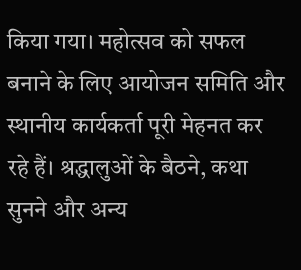किया गया। महोत्सव को सफल बनाने के लिए आयोजन समिति और स्थानीय कार्यकर्ता पूरी मेहनत कर रहे हैं। श्रद्धालुओं के बैठने, कथा सुनने और अन्य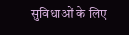सुविधाओं के लिए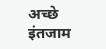अच्छे इंतजाम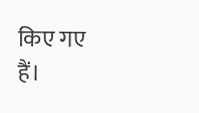किए गए हैं।